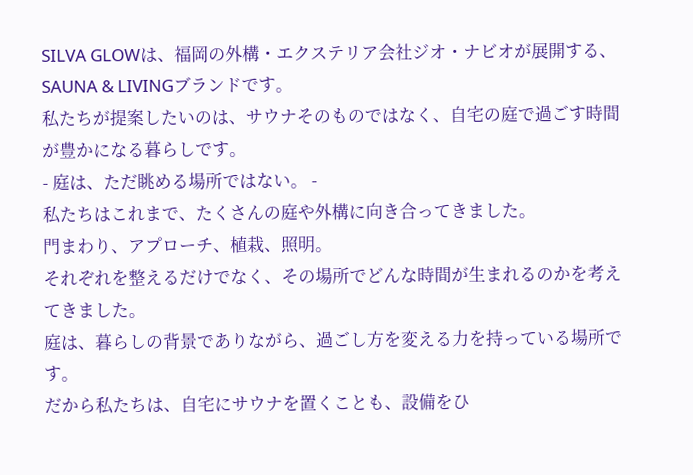SILVA GLOWは、福岡の外構・エクステリア会社ジオ・ナビオが展開する、SAUNA & LIVINGブランドです。
私たちが提案したいのは、サウナそのものではなく、自宅の庭で過ごす時間が豊かになる暮らしです。
- 庭は、ただ眺める場所ではない。 -
私たちはこれまで、たくさんの庭や外構に向き合ってきました。
門まわり、アプローチ、植栽、照明。
それぞれを整えるだけでなく、その場所でどんな時間が生まれるのかを考えてきました。
庭は、暮らしの背景でありながら、過ごし方を変える力を持っている場所です。
だから私たちは、自宅にサウナを置くことも、設備をひ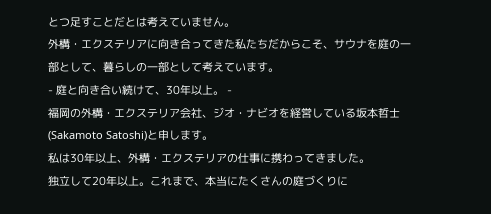とつ足すことだとは考えていません。
外構・エクステリアに向き合ってきた私たちだからこそ、サウナを庭の一部として、暮らしの一部として考えています。
- 庭と向き合い続けて、30年以上。 -
福岡の外構・エクステリア会社、ジオ・ナビオを経営している坂本哲士(Sakamoto Satoshi)と申します。
私は30年以上、外構・エクステリアの仕事に携わってきました。
独立して20年以上。これまで、本当にたくさんの庭づくりに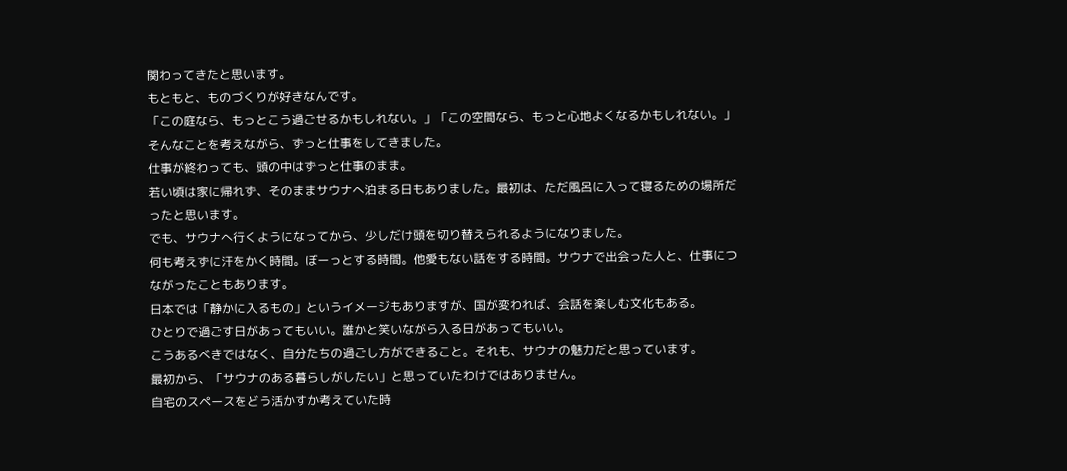関わってきたと思います。
もともと、ものづくりが好きなんです。
「この庭なら、もっとこう過ごせるかもしれない。」「この空間なら、もっと心地よくなるかもしれない。」
そんなことを考えながら、ずっと仕事をしてきました。
仕事が終わっても、頭の中はずっと仕事のまま。
若い頃は家に帰れず、そのままサウナへ泊まる日もありました。最初は、ただ風呂に入って寝るための場所だったと思います。
でも、サウナへ行くようになってから、少しだけ頭を切り替えられるようになりました。
何も考えずに汗をかく時間。ぼーっとする時間。他愛もない話をする時間。サウナで出会った人と、仕事につながったこともあります。
日本では「静かに入るもの」というイメージもありますが、国が変われば、会話を楽しむ文化もある。
ひとりで過ごす日があってもいい。誰かと笑いながら入る日があってもいい。
こうあるべきではなく、自分たちの過ごし方ができること。それも、サウナの魅力だと思っています。
最初から、「サウナのある暮らしがしたい」と思っていたわけではありません。
自宅のスペースをどう活かすか考えていた時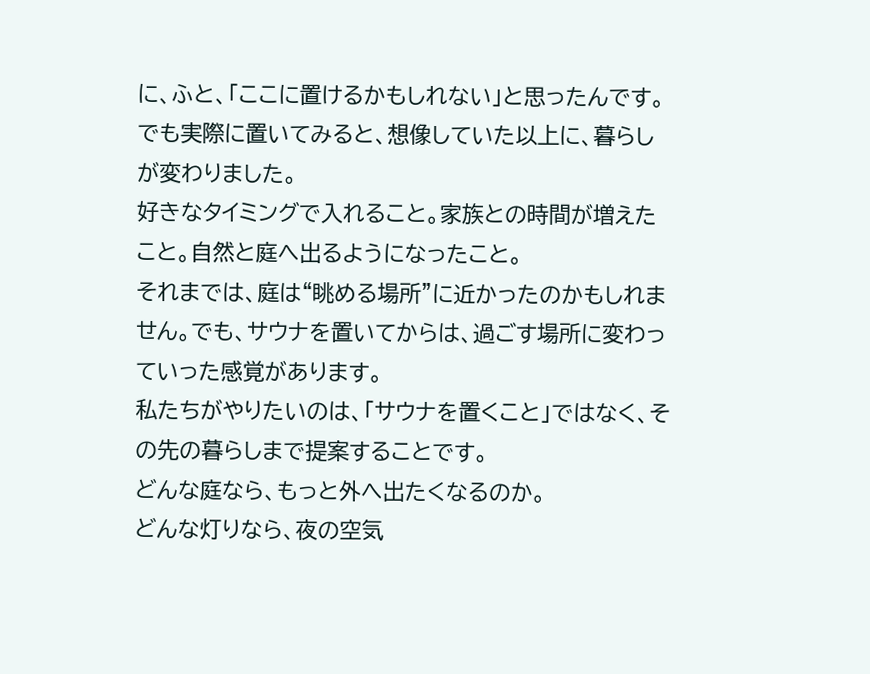に、ふと、「ここに置けるかもしれない」と思ったんです。
でも実際に置いてみると、想像していた以上に、暮らしが変わりました。
好きなタイミングで入れること。家族との時間が増えたこと。自然と庭へ出るようになったこと。
それまでは、庭は“眺める場所”に近かったのかもしれません。でも、サウナを置いてからは、過ごす場所に変わっていった感覚があります。
私たちがやりたいのは、「サウナを置くこと」ではなく、その先の暮らしまで提案することです。
どんな庭なら、もっと外へ出たくなるのか。
どんな灯りなら、夜の空気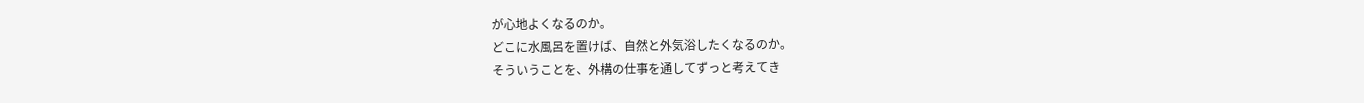が心地よくなるのか。
どこに水風呂を置けば、自然と外気浴したくなるのか。
そういうことを、外構の仕事を通してずっと考えてき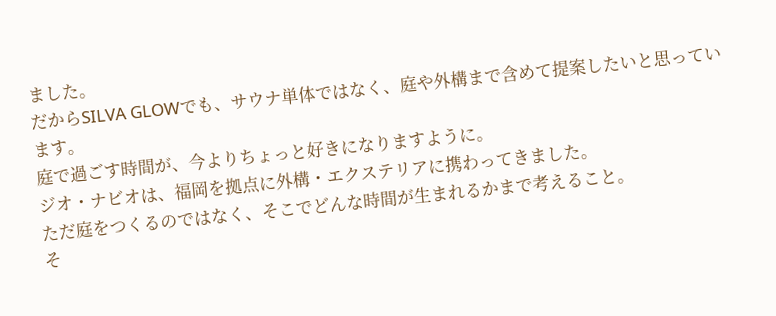ました。
だからSILVA GLOWでも、サウナ単体ではなく、庭や外構まで含めて提案したいと思っています。
庭で過ごす時間が、今よりちょっと好きになりますように。
ジオ・ナビオは、福岡を拠点に外構・エクステリアに携わってきました。
ただ庭をつくるのではなく、そこでどんな時間が生まれるかまで考えること。
そ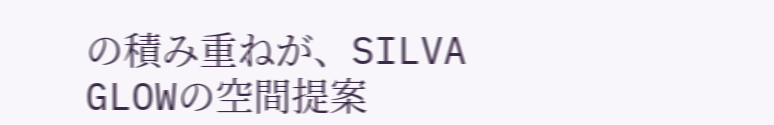の積み重ねが、SILVA GLOWの空間提案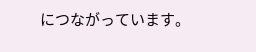につながっています。